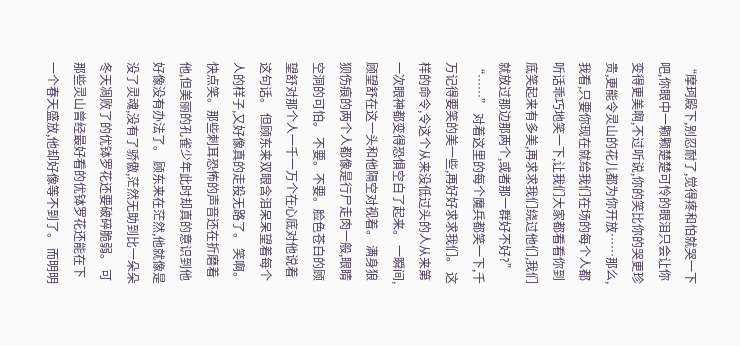“摩珂殿下,别忍耐了,觉得疼和怕就哭一下吧,你眼中一颗颗楚楚可怜的眼泪只会让你变得更美啊,不过听说,你的笑比你的哭更珍贵,更能令灵山的花儿都为你开放……那么,我看,只要你现在就给我们在场的每个人都听话乖巧地笑一下,让我们大家都看看你到底笑起来有多美,再求求我们绕过他们,我们就放过那边那两个,或者那一群好不好?” “……” 对着这里的每个魔兵都笑一下,千万记得要笑的美一些,再好好求求我们。 这样的命令,令这个从来没低过头的人从来第一次眼神都变得恐惧空白了起来。 一瞬间,顾望舒在这一头和他隔空对视着。 满身狼狈伤痕的两个人都像是行尸走肉一般,眼睛空洞的可怕。 不要。不要。脸色苍白的顾望舒对那个人一千一万个在心底对他说着这句话。 但顾东来双眼含泪呆呆望着每个人的样子,又好像真的走投无路了。 笑啊。快点笑。那些刺耳恐怖的声音还在折磨着他,但美丽的孔雀少年此时却真的意识到他好像没有办法了。 顾东来在茫然,他就像是没了灵魂,没有了骄傲,茫然无助到比一朵朵冬天凋败了的优钵罗花还要破碎脆弱。 可那些灵山曾经最好看的优钵罗花还能在下一个春天盛放,他却好像等不到了。 而明明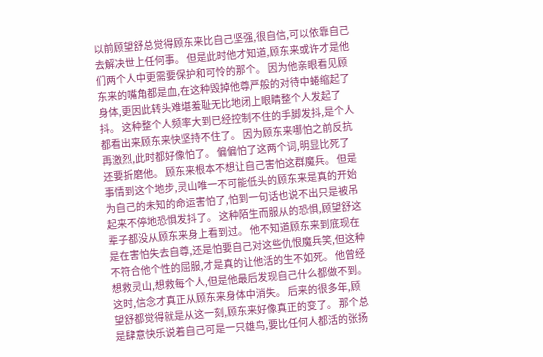以前顾望舒总觉得顾东来比自己坚强,很自信,可以依靠自己去解决世上任何事。 但是此时他才知道,顾东来或许才是他们两个人中更需要保护和可怜的那个。 因为他亲眼看见顾东来的嘴角都是血,在这种毁掉他尊严般的对待中蜷缩起了身体,更因此转头难堪羞耻无比地闭上眼睛整个人发起了抖。 这种整个人频率大到已经控制不住的手脚发抖,是个人都看出来顾东来快坚持不住了。 因为顾东来哪怕之前反抗再激烈,此时都好像怕了。 偏偏怕了这两个词,明显比死了还要折磨他。 顾东来根本不想让自己害怕这群魔兵。 但是事情到这个地步,灵山唯一不可能低头的顾东来是真的开始为自己的未知的命运害怕了,怕到一句话也说不出只是被吊起来不停地恐惧发抖了。 这种陌生而服从的恐惧,顾望舒这辈子都没从顾东来身上看到过。 他不知道顾东来到底现在是在害怕失去自尊,还是怕要自己对这些仇恨魔兵笑,但这种不符合他个性的屈服,才是真的让他活的生不如死。 他曾经想救灵山,想救每个人,但是他最后发现自己什么都做不到。 这时,信念才真正从顾东来身体中消失。 后来的很多年,顾望舒都觉得就是从这一刻,顾东来好像真正的变了。 那个总是肆意快乐说着自己可是一只雄鸟,要比任何人都活的张扬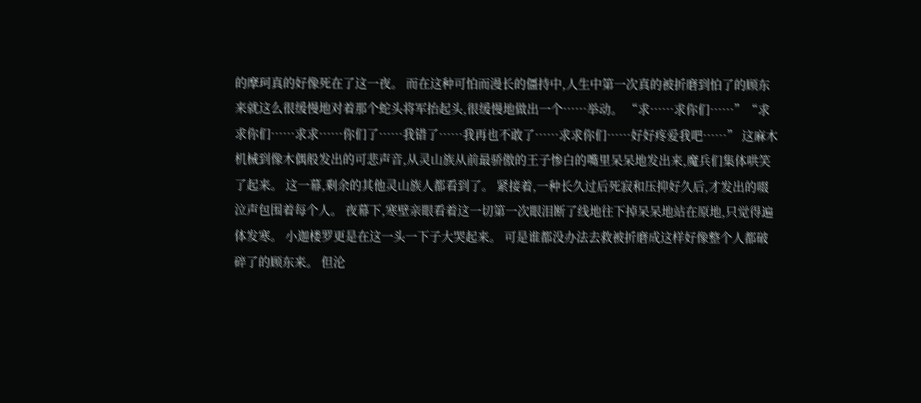的摩珂真的好像死在了这一夜。 而在这种可怕而漫长的僵持中,人生中第一次真的被折磨到怕了的顾东来就这么很缓慢地对着那个蛇头将军抬起头,很缓慢地做出一个……举动。 “求……求你们……”“求求你们……求求……你们了……我错了……我再也不敢了……求求你们……好好疼爱我吧……” 这麻木机械到像木偶般发出的可悲声音,从灵山族从前最骄傲的王子惨白的嘴里呆呆地发出来,魔兵们集体哄笑了起来。 这一幕,剩余的其他灵山族人都看到了。 紧接着,一种长久过后死寂和压抑好久后,才发出的啜泣声包围着每个人。 夜幕下,寒壁亲眼看着这一切第一次眼泪断了线地往下掉呆呆地站在原地,只觉得遍体发寒。 小迦楼罗更是在这一头一下子大哭起来。 可是谁都没办法去救被折磨成这样好像整个人都破碎了的顾东来。 但沦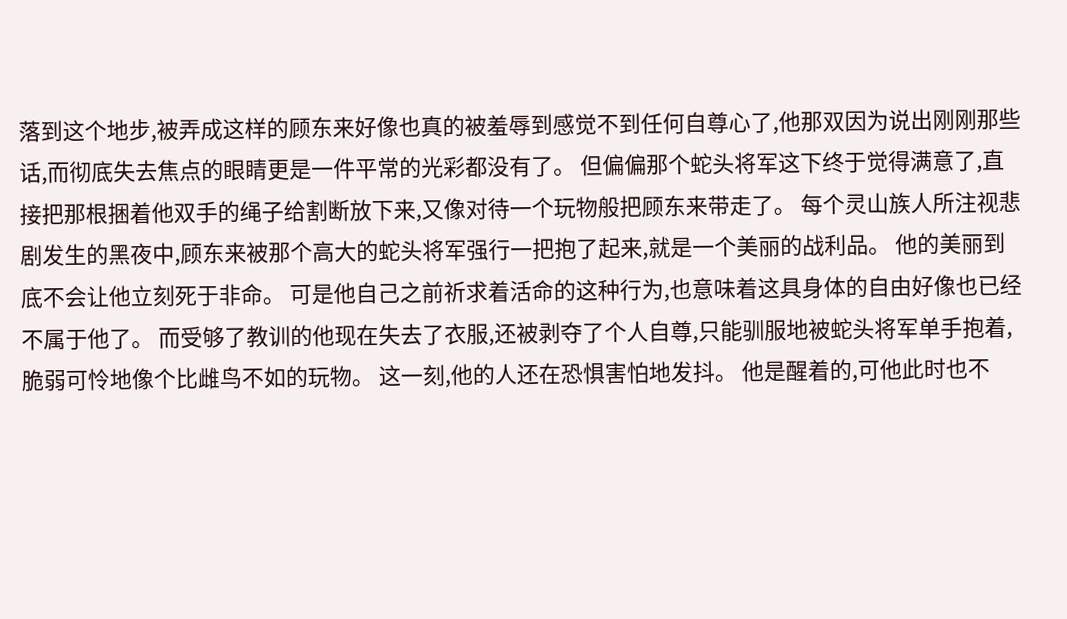落到这个地步,被弄成这样的顾东来好像也真的被羞辱到感觉不到任何自尊心了,他那双因为说出刚刚那些话,而彻底失去焦点的眼睛更是一件平常的光彩都没有了。 但偏偏那个蛇头将军这下终于觉得满意了,直接把那根捆着他双手的绳子给割断放下来,又像对待一个玩物般把顾东来带走了。 每个灵山族人所注视悲剧发生的黑夜中,顾东来被那个高大的蛇头将军强行一把抱了起来,就是一个美丽的战利品。 他的美丽到底不会让他立刻死于非命。 可是他自己之前祈求着活命的这种行为,也意味着这具身体的自由好像也已经不属于他了。 而受够了教训的他现在失去了衣服,还被剥夺了个人自尊,只能驯服地被蛇头将军单手抱着,脆弱可怜地像个比雌鸟不如的玩物。 这一刻,他的人还在恐惧害怕地发抖。 他是醒着的,可他此时也不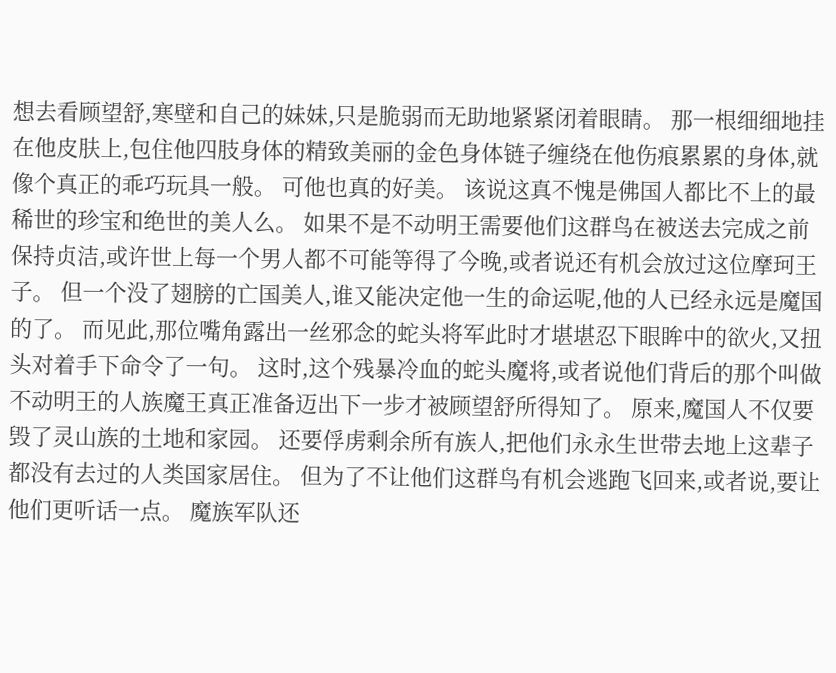想去看顾望舒,寒壁和自己的妹妹,只是脆弱而无助地紧紧闭着眼睛。 那一根细细地挂在他皮肤上,包住他四肢身体的精致美丽的金色身体链子缠绕在他伤痕累累的身体,就像个真正的乖巧玩具一般。 可他也真的好美。 该说这真不愧是佛国人都比不上的最稀世的珍宝和绝世的美人么。 如果不是不动明王需要他们这群鸟在被送去完成之前保持贞洁,或许世上每一个男人都不可能等得了今晚,或者说还有机会放过这位摩珂王子。 但一个没了翅膀的亡国美人,谁又能决定他一生的命运呢,他的人已经永远是魔国的了。 而见此,那位嘴角露出一丝邪念的蛇头将军此时才堪堪忍下眼眸中的欲火,又扭头对着手下命令了一句。 这时,这个残暴冷血的蛇头魔将,或者说他们背后的那个叫做不动明王的人族魔王真正准备迈出下一步才被顾望舒所得知了。 原来,魔国人不仅要毁了灵山族的土地和家园。 还要俘虏剩余所有族人,把他们永永生世带去地上这辈子都没有去过的人类国家居住。 但为了不让他们这群鸟有机会逃跑飞回来,或者说,要让他们更听话一点。 魔族军队还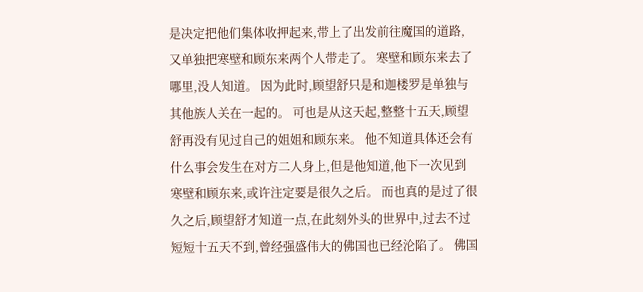是决定把他们集体收押起来,带上了出发前往魔国的道路,又单独把寒壁和顾东来两个人带走了。 寒壁和顾东来去了哪里,没人知道。 因为此时,顾望舒只是和迦楼罗是单独与其他族人关在一起的。 可也是从这天起,整整十五天,顾望舒再没有见过自己的姐姐和顾东来。 他不知道具体还会有什么事会发生在对方二人身上,但是他知道,他下一次见到寒壁和顾东来,或许注定要是很久之后。 而也真的是过了很久之后,顾望舒才知道一点,在此刻外头的世界中,过去不过短短十五天不到,曾经强盛伟大的佛国也已经沦陷了。 佛国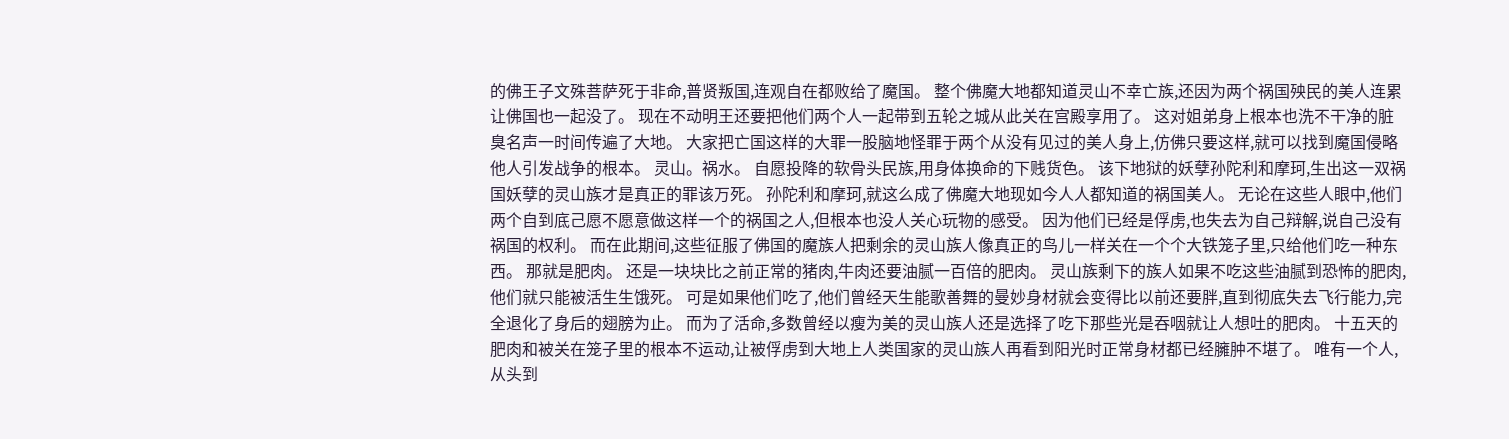的佛王子文殊菩萨死于非命,普贤叛国,连观自在都败给了魔国。 整个佛魔大地都知道灵山不幸亡族,还因为两个祸国殃民的美人连累让佛国也一起没了。 现在不动明王还要把他们两个人一起带到五轮之城从此关在宫殿享用了。 这对姐弟身上根本也洗不干净的脏臭名声一时间传遍了大地。 大家把亡国这样的大罪一股脑地怪罪于两个从没有见过的美人身上,仿佛只要这样,就可以找到魔国侵略他人引发战争的根本。 灵山。祸水。 自愿投降的软骨头民族,用身体换命的下贱货色。 该下地狱的妖孽孙陀利和摩珂,生出这一双祸国妖孽的灵山族才是真正的罪该万死。 孙陀利和摩珂,就这么成了佛魔大地现如今人人都知道的祸国美人。 无论在这些人眼中,他们两个自到底己愿不愿意做这样一个的祸国之人,但根本也没人关心玩物的感受。 因为他们已经是俘虏,也失去为自己辩解,说自己没有祸国的权利。 而在此期间,这些征服了佛国的魔族人把剩余的灵山族人像真正的鸟儿一样关在一个个大铁笼子里,只给他们吃一种东西。 那就是肥肉。 还是一块块比之前正常的猪肉,牛肉还要油腻一百倍的肥肉。 灵山族剩下的族人如果不吃这些油腻到恐怖的肥肉,他们就只能被活生生饿死。 可是如果他们吃了,他们曾经天生能歌善舞的曼妙身材就会变得比以前还要胖,直到彻底失去飞行能力,完全退化了身后的翅膀为止。 而为了活命,多数曾经以瘦为美的灵山族人还是选择了吃下那些光是吞咽就让人想吐的肥肉。 十五天的肥肉和被关在笼子里的根本不运动,让被俘虏到大地上人类国家的灵山族人再看到阳光时正常身材都已经臃肿不堪了。 唯有一个人,从头到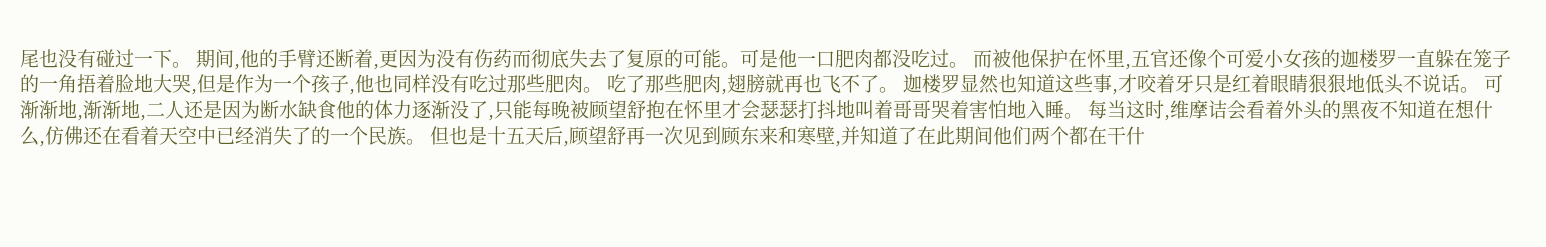尾也没有碰过一下。 期间,他的手臂还断着,更因为没有伤药而彻底失去了复原的可能。可是他一口肥肉都没吃过。 而被他保护在怀里,五官还像个可爱小女孩的迦楼罗一直躲在笼子的一角捂着脸地大哭,但是作为一个孩子,他也同样没有吃过那些肥肉。 吃了那些肥肉,翅膀就再也飞不了。 迦楼罗显然也知道这些事,才咬着牙只是红着眼睛狠狠地低头不说话。 可渐渐地,渐渐地,二人还是因为断水缺食他的体力逐渐没了,只能每晚被顾望舒抱在怀里才会瑟瑟打抖地叫着哥哥哭着害怕地入睡。 每当这时,维摩诘会看着外头的黑夜不知道在想什么,仿佛还在看着天空中已经消失了的一个民族。 但也是十五天后,顾望舒再一次见到顾东来和寒壁,并知道了在此期间他们两个都在干什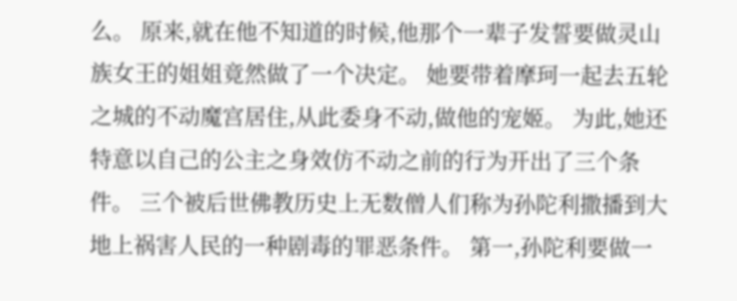么。 原来,就在他不知道的时候,他那个一辈子发誓要做灵山族女王的姐姐竟然做了一个决定。 她要带着摩珂一起去五轮之城的不动魔宫居住,从此委身不动,做他的宠姬。 为此,她还特意以自己的公主之身效仿不动之前的行为开出了三个条件。 三个被后世佛教历史上无数僧人们称为孙陀利撒播到大地上祸害人民的一种剧毒的罪恶条件。 第一,孙陀利要做一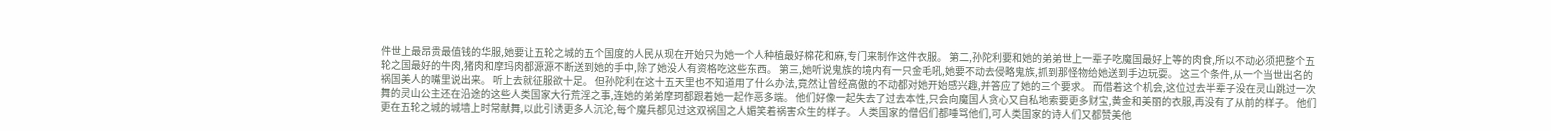件世上最昂贵最值钱的华服,她要让五轮之城的五个国度的人民从现在开始只为她一个人种植最好棉花和麻,专门来制作这件衣服。 第二,孙陀利要和她的弟弟世上一辈子吃魔国最好上等的肉食,所以不动必须把整个五轮之国最好的牛肉,猪肉和摩玛肉都源源不断送到她的手中,除了她没人有资格吃这些东西。 第三,她听说鬼族的境内有一只金毛吼,她要不动去侵略鬼族,抓到那怪物给她送到手边玩耍。 这三个条件,从一个当世出名的祸国美人的嘴里说出来。 听上去就征服欲十足。 但孙陀利在这十五天里也不知道用了什么办法,竟然让曾经高傲的不动都对她开始感兴趣,并答应了她的三个要求。 而借着这个机会,这位过去半辈子没在灵山跳过一次舞的灵山公主还在沿途的这些人类国家大行荒淫之事,连她的弟弟摩珂都跟着她一起作恶多端。 他们好像一起失去了过去本性,只会向魔国人贪心又自私地索要更多财宝,黄金和美丽的衣服,再没有了从前的样子。 他们更在五轮之城的城墙上时常献舞,以此引诱更多人沉沦,每个魔兵都见过这双祸国之人媚笑着祸害众生的样子。 人类国家的僧侣们都唾骂他们,可人类国家的诗人们又都赞美他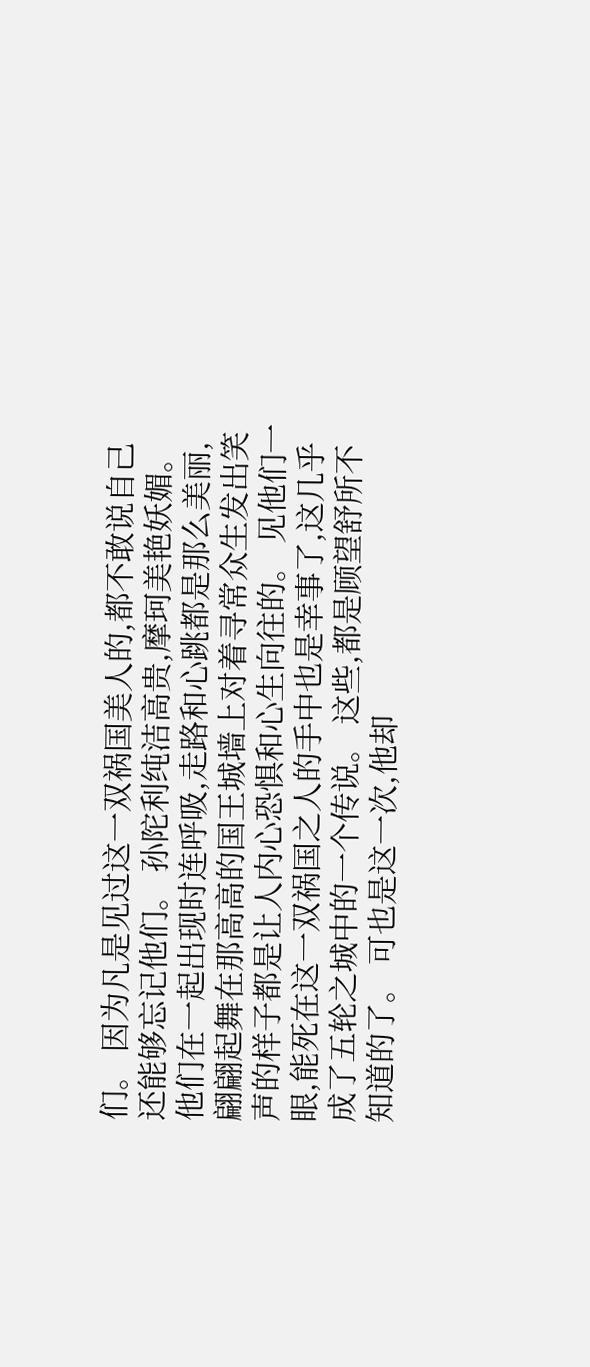们。 因为凡是见过这一双祸国美人的,都不敢说自己还能够忘记他们。 孙陀利纯洁高贵,摩珂美艳妖媚。 他们在一起出现时连呼吸,走路和心跳都是那么美丽,翩翩起舞在那高高的国王城墙上对着寻常众生发出笑声的样子都是让人内心恐惧和心生向往的。 见他们一眼,能死在这一双祸国之人的手中也是幸事了,这几乎成了五轮之城中的一个传说。 这些,都是顾望舒所不知道的了。 可也是这一次,他却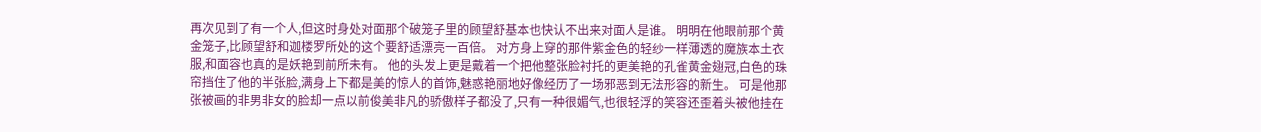再次见到了有一个人,但这时身处对面那个破笼子里的顾望舒基本也快认不出来对面人是谁。 明明在他眼前那个黄金笼子,比顾望舒和迦楼罗所处的这个要舒适漂亮一百倍。 对方身上穿的那件紫金色的轻纱一样薄透的魔族本土衣服,和面容也真的是妖艳到前所未有。 他的头发上更是戴着一个把他整张脸衬托的更美艳的孔雀黄金翅冠,白色的珠帘挡住了他的半张脸,满身上下都是美的惊人的首饰,魅惑艳丽地好像经历了一场邪恶到无法形容的新生。 可是他那张被画的非男非女的脸却一点以前俊美非凡的骄傲样子都没了,只有一种很媚气,也很轻浮的笑容还歪着头被他挂在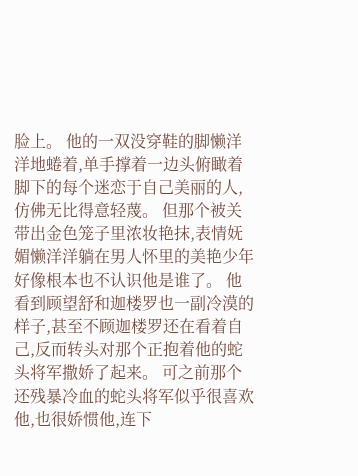脸上。 他的一双没穿鞋的脚懒洋洋地蜷着,单手撑着一边头俯瞰着脚下的每个迷恋于自己美丽的人,仿佛无比得意轻蔑。 但那个被关带出金色笼子里浓妆艳抹,表情妩媚懒洋洋躺在男人怀里的美艳少年好像根本也不认识他是谁了。 他看到顾望舒和迦楼罗也一副冷漠的样子,甚至不顾迦楼罗还在看着自己,反而转头对那个正抱着他的蛇头将军撒娇了起来。 可之前那个还残暴冷血的蛇头将军似乎很喜欢他,也很娇惯他,连下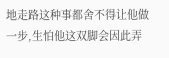地走路这种事都舍不得让他做一步,生怕他这双脚会因此弄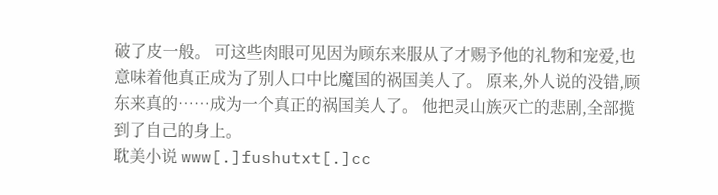破了皮一般。 可这些肉眼可见因为顾东来服从了才赐予他的礼物和宠爱,也意味着他真正成为了别人口中比魔国的祸国美人了。 原来,外人说的没错,顾东来真的……成为一个真正的祸国美人了。 他把灵山族灭亡的悲剧,全部揽到了自己的身上。
耽美小说 www[.]fushutxt[.]cc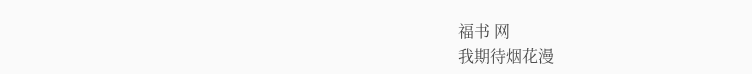福书 网
我期待烟花漫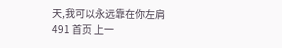天,我可以永远靠在你左肩
491 首页 上一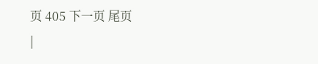页 405 下一页 尾页
|